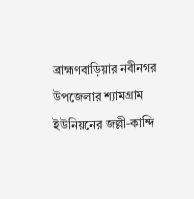ব্রাহ্মণবাড়িয়ার নবীনগর উপজেলার শ্যামগ্রাম ইউনিয়নের জল্লী-কান্দি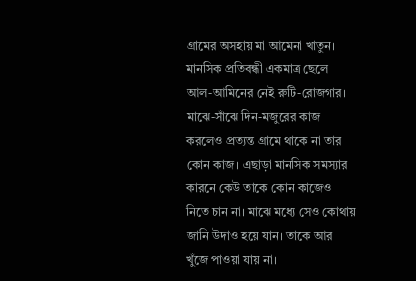গ্রামের অসহায় মা আমেনা খাতুন। মানসিক প্রতিবন্ধী একমাত্র ছেলে আল-আমিনের নেই রুটি-রোজগার। মাঝে-সাঁঝে দিন-মজুরের কাজ করলেও প্রত্যন্ত গ্রামে থাকে না তার কোন কাজ। এছাড়া মানসিক সমস্যার কারনে কেউ তাকে কোন কাজেও নিতে চান না। মাঝে মধ্যে সেও কোথায় জানি উদাও হয়ে যান। তাকে আর খুঁজে পাওয়া যায় না।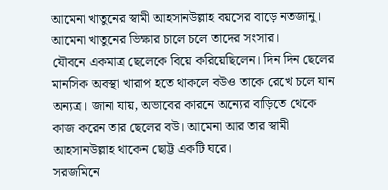আমেনা খাতুনের স্বামী আহসানউল্লাহ বয়সের বাড়ে নতজানু। আমেনা খাতুনের ভিক্ষার চালে চলে তাদের সংসার।
যৌবনে একমাত্র ছেলেকে বিয়ে করিয়েছিলেন। দিন দিন ছেলের মানসিক অবস্থা খারাপ হতে থাকলে বউও তাকে রেখে চলে যান অন্যত্র। জানা যায়, অভাবের কারনে অন্যের বাড়িতে থেকে কাজ করেন তার ছেলের বউ। আমেনা আর তার স্বামী আহসানউল্লাহ থাকেন ছোট্ট একটি ঘরে।
সরজমিনে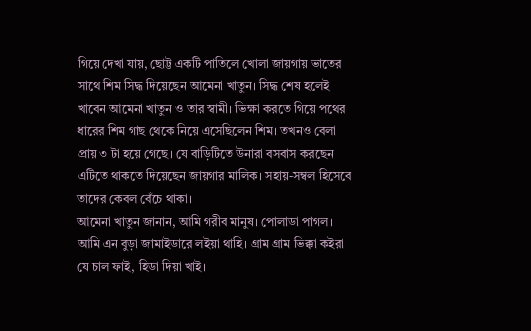গিয়ে দেখা যায়, ছোট্ট একটি পাতিলে খোলা জায়গায় ভাতের সাথে শিম সিদ্ধ দিয়েছেন আমেনা খাতুন। সিদ্ধ শেষ হলেই খাবেন আমেনা খাতুন ও তার স্বামী। ভিক্ষা করতে গিয়ে পথের ধারের শিম গাছ থেকে নিয়ে এসেছিলেন শিম। তখনও বেলা প্রায় ৩ টা হয়ে গেছে। যে বাড়িটিতে উনারা বসবাস করছেন এটিতে থাকতে দিয়েছেন জায়গার মালিক। সহায়-সম্বল হিসেবে তাদের কেবল বেঁচে থাকা।
আমেনা খাতুন জানান, আমি গরীব মানুষ। পোলাডা পাগল। আমি এন বুড়া জামাইডারে লইয়া থাহি। গ্রাম গ্রাম ভিক্কা কইরা যে চাল ফাই, হিডা দিয়া খাই।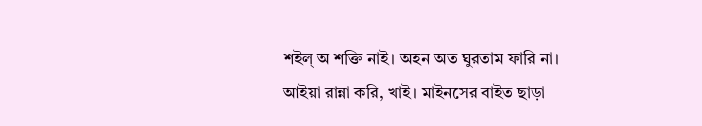শইল্ অ শক্তি নাই। অহন অত ঘুরতাম ফারি না। আইয়া রান্না করি, খাই। মাইনসের বাইত ছাড়া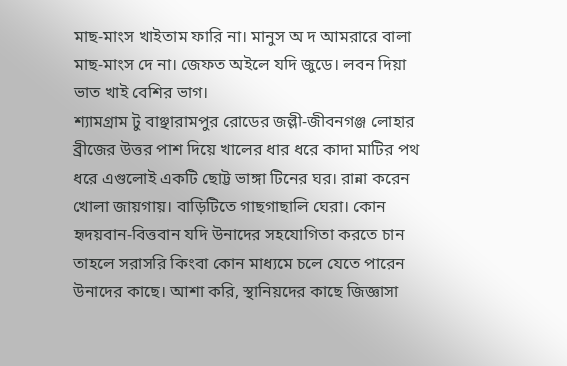মাছ-মাংস খাইতাম ফারি না। মানুস অ দ আমরারে বালা মাছ-মাংস দে না। জেফত অইলে যদি জুডে। লবন দিয়া ভাত খাই বেশির ভাগ।
শ্যামগ্রাম টু বাঞ্ছারামপুর রোডের জল্লী-জীবনগঞ্জ লোহার ব্রীজের উত্তর পাশ দিয়ে খালের ধার ধরে কাদা মাটির পথ ধরে এগুলোই একটি ছোট্ট ভাঙ্গা টিনের ঘর। রান্না করেন খোলা জায়গায়। বাড়িটিতে গাছগাছালি ঘেরা। কোন হৃদয়বান-বিত্তবান যদি উনাদের সহযোগিতা করতে চান তাহলে সরাসরি কিংবা কোন মাধ্যমে চলে যেতে পারেন উনাদের কাছে। আশা করি, স্থানিয়দের কাছে জিজ্ঞাসা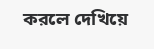করলে দেখিয়ে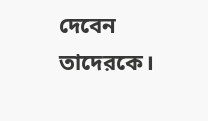দেবেন তাদেরকে।